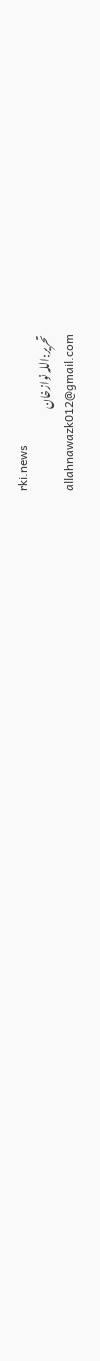rki.news
تحریر:اللہ نوازخان
allahnawazk012@gmail.com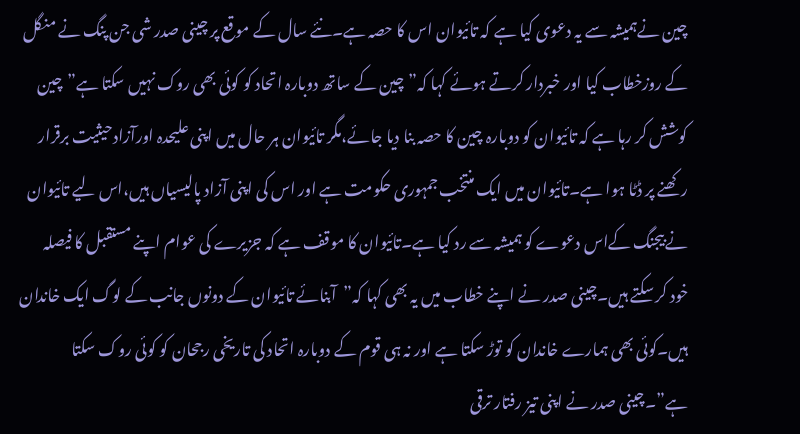چین نےہمیشہ سے یہ دعوی کیا ہے کہ تائیوان اس کا حصہ ہے۔نئے سال کے موقع پر چینی صدر شی جن پنگ نے منگل کے روزخطاب کیا اور خبردار کرتے ہوئے کہا کہ”چین کے ساتھ دوبارہ اتحاد کو کوئی بھی روک نہیں سکتا ہے”چین کوشش کر رہا ہے کہ تائیوان کو دوبارہ چین کا حصہ بنا دیا جائے،مگر تائیوان ہر حال میں اپنی علیحدہ اورآزادحیثیت برقرار رکھنے پر ڈٹا ہوا ہے۔تائیوان میں ایک منتخب جمہوری حکومت ہے اور اس کی اپنی آزاد پالیسیاں ہیں،اس لیے تائیوان نےبیجنگ کےاس دعوے کو ہمیشہ سے رد کیا ہے۔تائیوان کا موقف ہے کہ جزیرے کی عوام اپنے مستقبل کا فیصلہ خود کر سکتے ہیں۔چینی صدر نے اپنے خطاب میں یہ بھی کہا کہ”آبنائے تائیوان کے دونوں جانب کے لوگ ایک خاندان ہیں۔کوئی بھی ہمارے خاندان کو توڑ سکتا ہے اور نہ ہی قوم کے دوبارہ اتحاد کی تاریخی رجحان کو کوئی روک سکتا ہے”۔چینی صدر نے اپنی تیز رفتار ترقی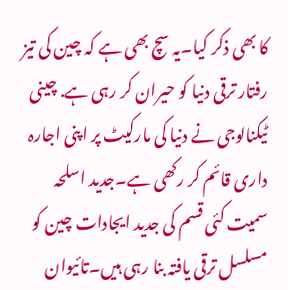کا بھی ذکر کیا۔یہ سچ بھی ہے کہ چین کی تیز رفتار ترقی دنیا کو حیران کر رہی ہے. چینی ٹیکنالوجی نے دنیا کی مارکیٹ پر اپنی اجارہ داری قائم کر رکھی ہے۔جدید اسلحہ سمیت کئی قسم کی جدید ایجادات چین کو مسلسل ترقی یافتہ بنا رہی ہیں۔تائیوان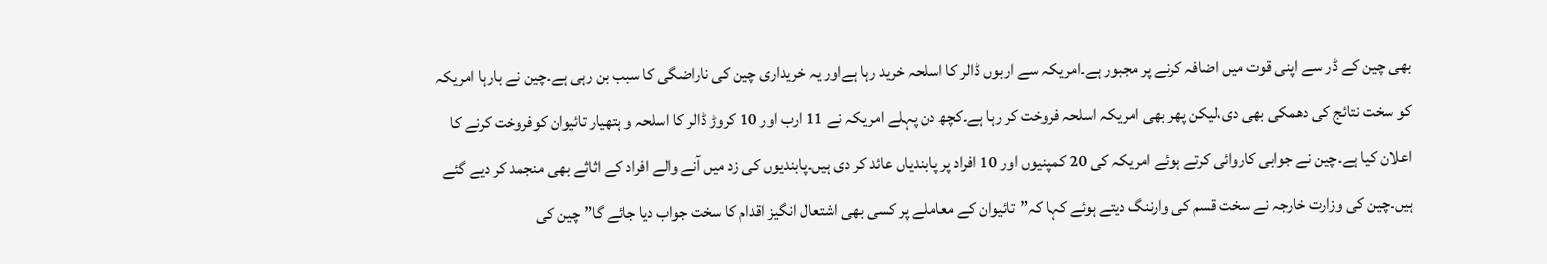بھی چین کے ڈر سے اپنی قوت میں اضافہ کرنے پر مجبور ہے۔امریکہ سے اربوں ڈالر کا اسلحہ خرید رہا ہےاور یہ خریداری چین کی ناراضگی کا سبب بن رہی ہے۔چین نے بارہا امریکہ کو سخت نتائج کی دھمکی بھی دی،لیکن پھر بھی امریکہ اسلحہ فروخت کر رہا ہے۔کچھ دن پہلے امریکہ نے 11 ارب اور 10 کروڑ ڈالر کا اسلحہ و ہتھیار تائیوان کوفروخت کرنے کا اعلان کیا ہے۔چین نے جوابی کاروائی کرتے ہوئے امریکہ کی 20 کمپنیوں اور 10 افراد پر پابندیاں عائد کر دی ہیں۔پابندیوں کی زد میں آنے والے افراد کے اثاثے بھی منجمد کر دیے گئے ہیں۔چین کی وزارت خارجہ نے سخت قسم کی وارننگ دیتے ہوئے کہا کہ”تائیوان کے معاملے پر کسی بھی اشتعال انگیز اقدام کا سخت جواب دیا جائے گا”چین کی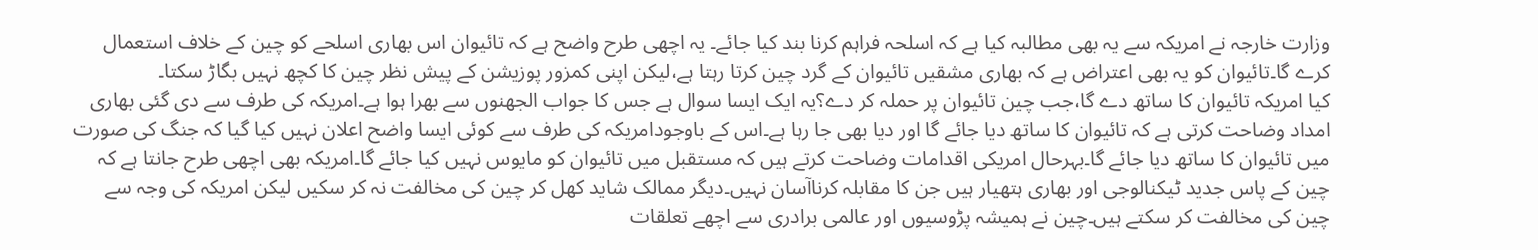وزارت خارجہ نے امریکہ سے یہ بھی مطالبہ کیا ہے کہ اسلحہ فراہم کرنا بند کیا جائے۔ یہ اچھی طرح واضح ہے کہ تائیوان اس بھاری اسلحے کو چین کے خلاف استعمال کرے گا۔تائیوان کو یہ بھی اعتراض ہے کہ بھاری مشقیں تائیوان کے گرد چین کرتا رہتا ہے،لیکن اپنی کمزور پوزیشن کے پیش نظر چین کا کچھ نہیں بگاڑ سکتا۔
کیا امریکہ تائیوان کا ساتھ دے گا،جب چین تائیوان پر حملہ کر دے؟یہ ایک ایسا سوال ہے جس کا جواب الجھنوں سے بھرا ہوا ہے۔امریکہ کی طرف سے دی گئی بھاری امداد وضاحت کرتی ہے کہ تائیوان کا ساتھ دیا جائے گا اور دیا بھی جا رہا ہے۔اس کے باوجودامریکہ کی طرف سے کوئی ایسا واضح اعلان نہیں کیا گیا کہ جنگ کی صورت میں تائیوان کا ساتھ دیا جائے گا۔بہرحال امریکی اقدامات وضاحت کرتے ہیں کہ مستقبل میں تائیوان کو مایوس نہیں کیا جائے گا۔امریکہ بھی اچھی طرح جانتا ہے کہ چین کے پاس جدید ٹیکنالوجی اور بھاری ہتھیار ہیں جن کا مقابلہ کرناآسان نہیں۔دیگر ممالک شاید کھل کر چین کی مخالفت نہ کر سکیں لیکن امریکہ کی وجہ سے چین کی مخالفت کر سکتے ہیں۔چین نے ہمیشہ پڑوسیوں اور عالمی برادری سے اچھے تعلقات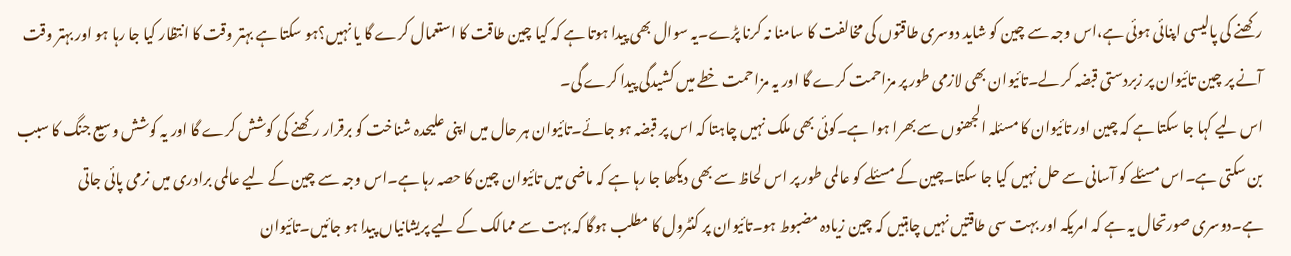رکھنے کی پالیسی اپنائی ہوئی ہے،اس وجہ سے چین کو شاید دوسری طاقتوں کی مخالفت کا سامنا نہ کرنا پڑے۔یہ سوال بھی پیدا ہوتا ہے کہ کیا چین طاقت کا استعمال کرے گا یا نہیں؟ہو سکتا ہے بہتر وقت کا انتظار کیا جا رہا ہو اور بہتر وقت آنے پر چین تائیوان پر زبردستی قبضہ کر لے۔تائیوان بھی لازمی طور پر مزاحمت کرے گا اور یہ مزاحمت خطے میں کشیدگی پیدا کرے گی۔
اس لیے کہا جا سکتا ہے کہ چین اور تائیوان کا مسئلہ الجھنوں سے بھرا ہوا ہے۔کوئی بھی ملک نہیں چاہتا کہ اس پر قبضہ ہو جائے۔تائیوان ہر حال میں اپنی علیحدہ شناخت کو برقرار رکھنے کی کوشش کرے گا اور یہ کوشش وسیع جنگ کا سبب بن سکتی ہے۔اس مسئلے کو آسانی سے حل نہیں کیا جا سکتا۔چین کے مسئلے کو عالمی طور پر اس لحاظ سے بھی دیکھا جا رہا ہے کہ ماضی میں تائیوان چین کا حصہ رہا ہے۔اس وجہ سے چین کے لیے عالمی برادری میں نرمی پائی جاتی ہے۔دوسری صورتحال یہ ہے کہ امریکہ اور بہت سی طاقتیں نہیں چاہتیں کہ چین زیادہ مضبوط ہو۔تائیوان پر کنٹرول کا مطلب ہوگا کہ بہت سے ممالک کے لیے پریشانیاں پیدا ہو جائیں۔تائیوان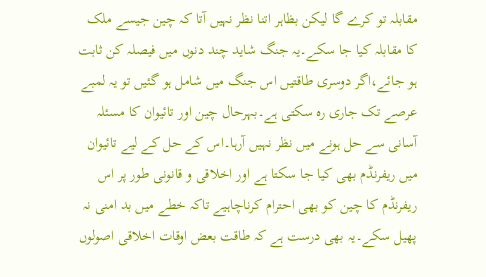مقابلہ تو کرے گا لیکن بظاہر اتنا نظر نہیں آتا کہ چین جیسے ملک کا مقابلہ کیا جا سکے۔یہ جنگ شاید چند دنوں میں فیصلہ کن ثابت ہو جائے،اگر دوسری طاقتیں اس جنگ میں شامل ہو گئیں تو یہ لمبے عرصے تک جاری رہ سکتی ہے۔بہرحال چین اور تائیوان کا مسئلہ آسانی سے حل ہونے میں نظر نہیں آرہا۔اس کے حل کے لیے تائیوان میں ریفرنڈم بھی کیا جا سکتا ہے اور اخلاقی و قانونی طور پر اس ریفرنڈم کا چین کو بھی احترام کرناچاہیے تاکہ خطے میں بد امنی نہ پھیل سکے۔یہ بھی درست ہے کہ طاقت بعض اوقات اخلاقی اصولوں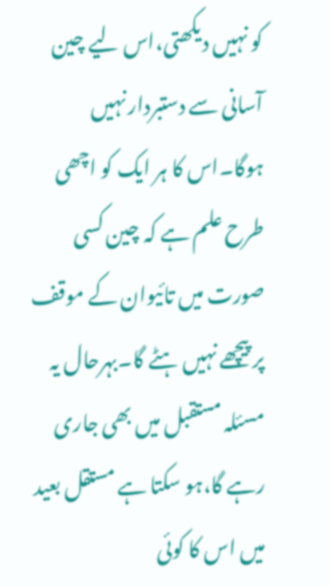کو نہیں دیکھتی،اس لیے چین آسانی سے دستبردار نہیں ہوگا۔اس کا ہر ایک کو اچھی طرح علم ہے کہ چین کسی صورت میں تائیوان کے موقف پر پیچھے نہیں ہٹے گا۔بہرحال یہ مسئلہ مستقبل میں بھی جاری رہے گا،ہو سکتا ہے مستقل بعید میں اس کا کوئی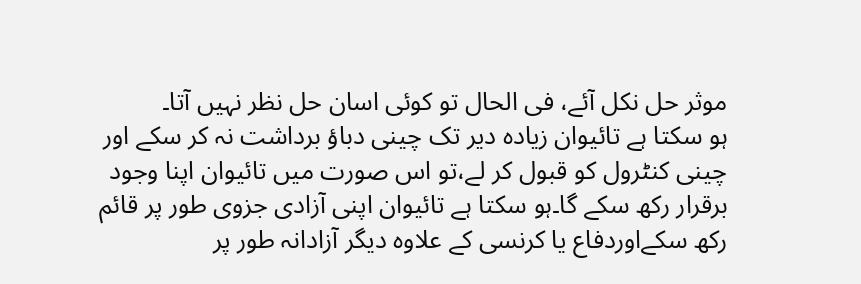موثر حل نکل آئے، فی الحال تو کوئی اسان حل نظر نہیں آتا۔
ہو سکتا ہے تائیوان زیادہ دیر تک چینی دباؤ برداشت نہ کر سکے اور چینی کنٹرول کو قبول کر لے،تو اس صورت میں تائیوان اپنا وجود برقرار رکھ سکے گا۔ہو سکتا ہے تائیوان اپنی آزادی جزوی طور پر قائم رکھ سکےاوردفاع یا کرنسی کے علاوہ دیگر آزادانہ طور پر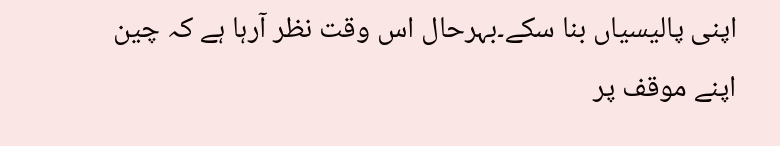اپنی پالیسیاں بنا سکے۔بہرحال اس وقت نظر آرہا ہے کہ چین اپنے موقف پر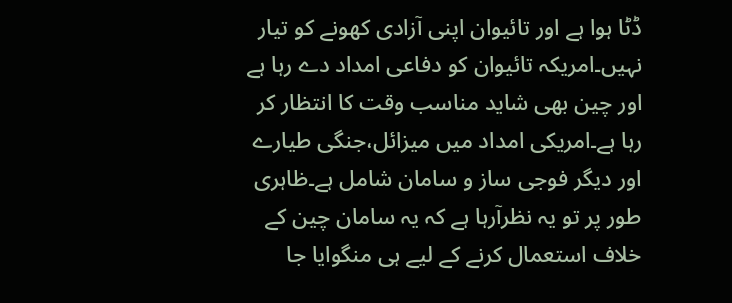ڈٹا ہوا ہے اور تائیوان اپنی آزادی کھونے کو تیار نہیں۔امریکہ تائیوان کو دفاعی امداد دے رہا ہے اور چین بھی شاید مناسب وقت کا انتظار کر رہا ہے۔امریکی امداد میں میزائل،جنگی طیارے اور دیگر فوجی ساز و سامان شامل ہے۔ظاہری طور پر تو یہ نظرآرہا ہے کہ یہ سامان چین کے خلاف استعمال کرنے کے لیے ہی منگوایا جا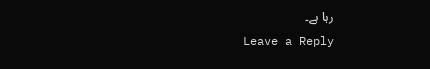رہا ہے۔
Leave a Reply